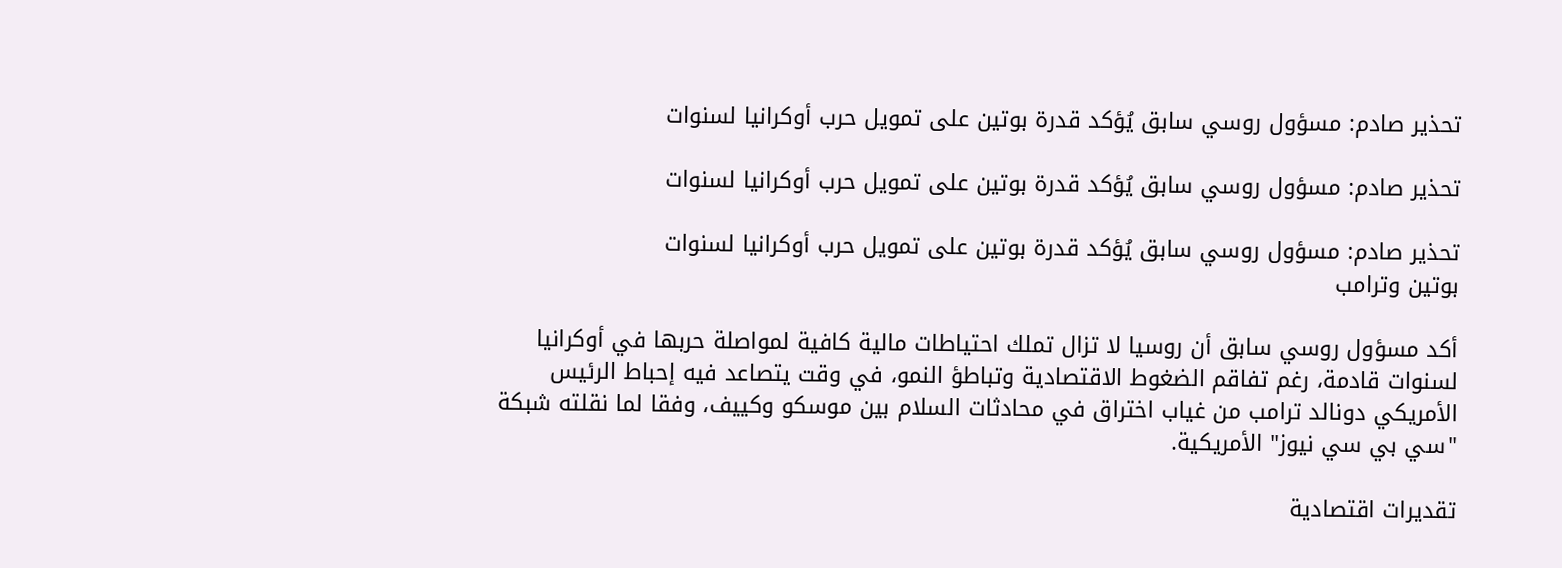تحذير صادم: مسؤول روسي سابق يُؤكد قدرة بوتين على تمويل حرب أوكرانيا لسنوات

تحذير صادم: مسؤول روسي سابق يُؤكد قدرة بوتين على تمويل حرب أوكرانيا لسنوات

تحذير صادم: مسؤول روسي سابق يُؤكد قدرة بوتين على تمويل حرب أوكرانيا لسنوات
بوتين وترامب

أكد مسؤول روسي سابق أن روسيا لا تزال تملك احتياطات مالية كافية لمواصلة حربها في أوكرانيا لسنوات قادمة، رغم تفاقم الضغوط الاقتصادية وتباطؤ النمو، في وقت يتصاعد فيه إحباط الرئيس الأمريكي دونالد ترامب من غياب اختراق في محادثات السلام بين موسكو وكييف، وفقا لما نقلته شبكة "سي بي سي نيوز" الأمريكية.

تقديرات اقتصادية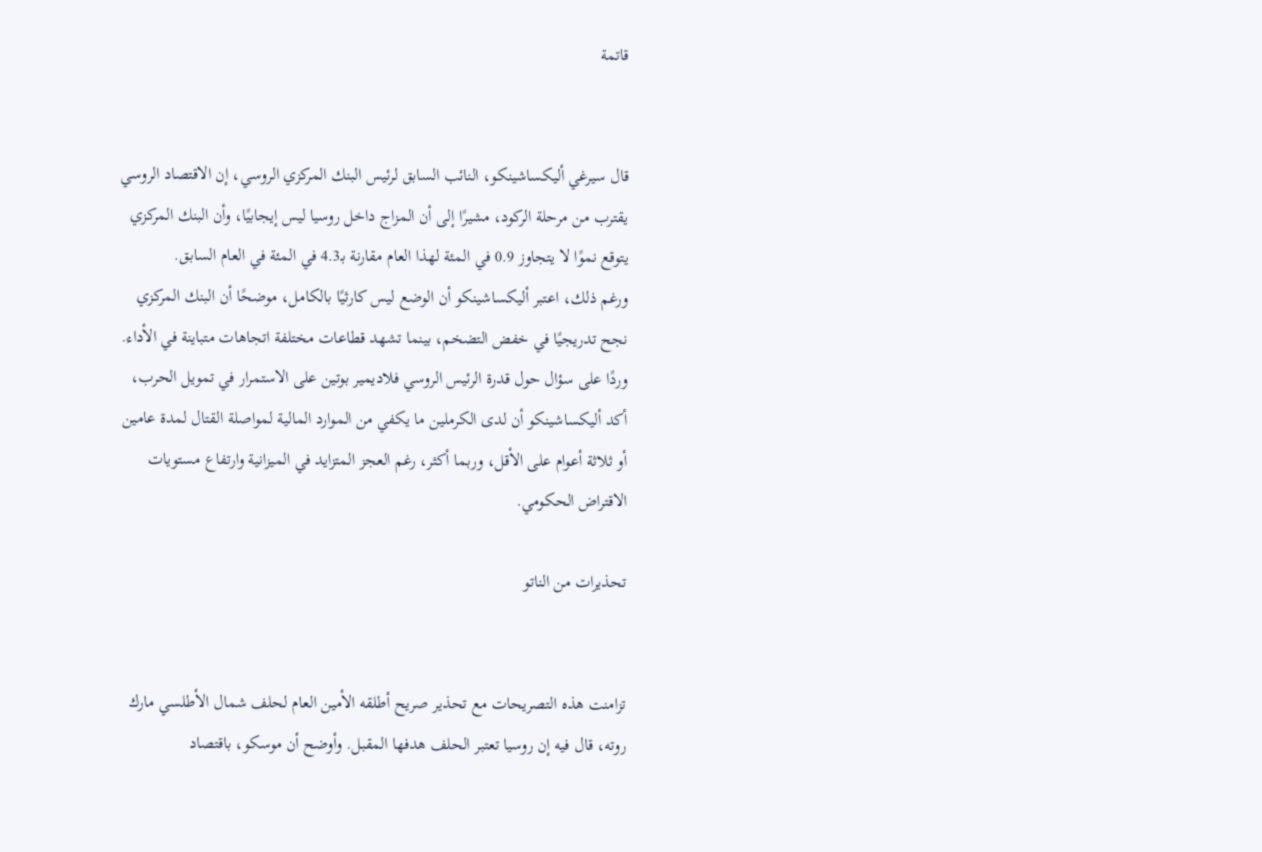قاتمة


قال سيرغي أليكساشينكو، النائب السابق لرئيس البنك المركزي الروسي، إن الاقتصاد الروسي يقترب من مرحلة الركود، مشيرًا إلى أن المزاج داخل روسيا ليس إيجابيًا، وأن البنك المركزي يتوقع نموًا لا يتجاوز 0.9 في المئة لهذا العام مقارنة بـ4.3 في المئة في العام السابق.
ورغم ذلك، اعتبر أليكساشينكو أن الوضع ليس كارثيًا بالكامل، موضحًا أن البنك المركزي نجح تدريجيًا في خفض التضخم، بينما تشهد قطاعات مختلفة اتجاهات متباينة في الأداء.
وردًا على سؤال حول قدرة الرئيس الروسي فلاديمير بوتين على الاستمرار في تمويل الحرب، أكد أليكساشينكو أن لدى الكرملين ما يكفي من الموارد المالية لمواصلة القتال لمدة عامين أو ثلاثة أعوام على الأقل، وربما أكثر، رغم العجز المتزايد في الميزانية وارتفاع مستويات الاقتراض الحكومي.

تحذيرات من الناتو


تزامنت هذه التصريحات مع تحذير صريح أطلقه الأمين العام لحلف شمال الأطلسي مارك روته، قال فيه إن روسيا تعتبر الحلف هدفها المقبل. وأوضح أن موسكو، باقتصاد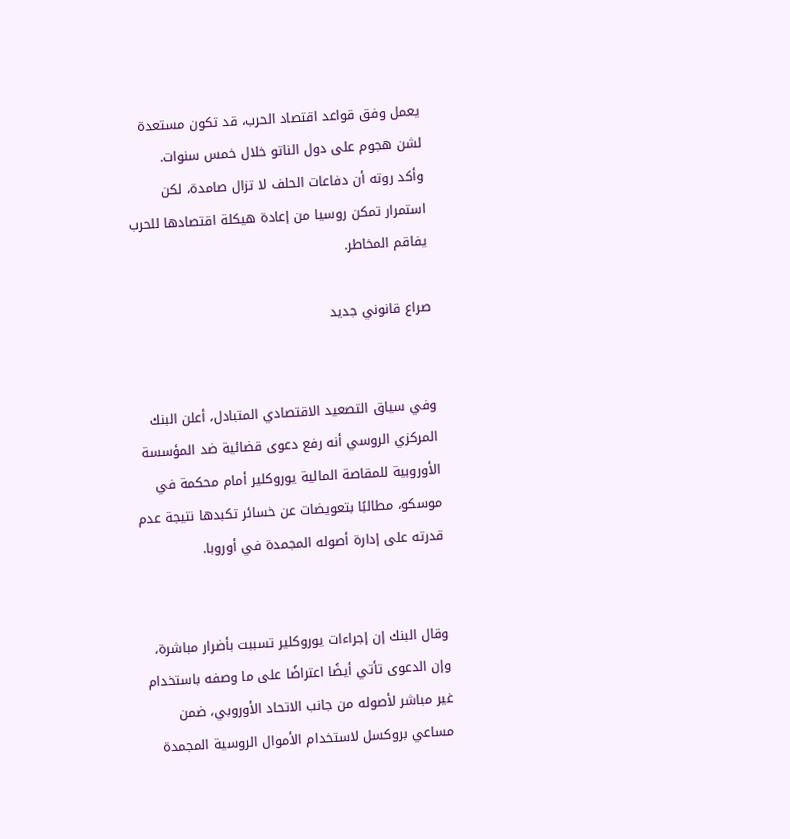يعمل وفق قواعد اقتصاد الحرب، قد تكون مستعدة لشن هجوم على دول الناتو خلال خمس سنوات.
وأكد روته أن دفاعات الحلف لا تزال صامدة، لكن استمرار تمكن روسيا من إعادة هيكلة اقتصادها للحرب يفاقم المخاطر.

صراع قانوني جديد


وفي سياق التصعيد الاقتصادي المتبادل، أعلن البنك المركزي الروسي أنه رفع دعوى قضائية ضد المؤسسة الأوروبية للمقاصة المالية يوروكلير أمام محكمة في موسكو، مطالبًا بتعويضات عن خسائر تكبدها نتيجة عدم قدرته على إدارة أصوله المجمدة في أوروبا.


وقال البنك إن إجراءات يوروكلير تسببت بأضرار مباشرة، وإن الدعوى تأتي أيضًا اعتراضًا على ما وصفه باستخدام غير مباشر لأصوله من جانب الاتحاد الأوروبي، ضمن مساعي بروكسل لاستخدام الأموال الروسية المجمدة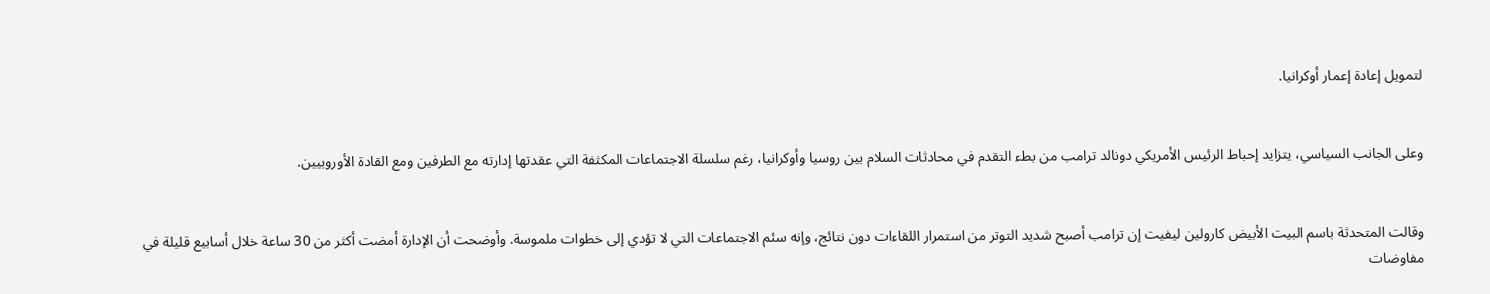لتمويل إعادة إعمار أوكرانيا.


وعلى الجانب السياسي، يتزايد إحباط الرئيس الأمريكي دونالد ترامب من بطء التقدم في محادثات السلام بين روسيا وأوكرانيا، رغم سلسلة الاجتماعات المكثفة التي عقدتها إدارته مع الطرفين ومع القادة الأوروبيين.


وقالت المتحدثة باسم البيت الأبيض كارولين ليفيت إن ترامب أصبح شديد التوتر من استمرار اللقاءات دون نتائج، وإنه سئم الاجتماعات التي لا تؤدي إلى خطوات ملموسة. وأوضحت أن الإدارة أمضت أكثر من 30 ساعة خلال أسابيع قليلة في مفاوضات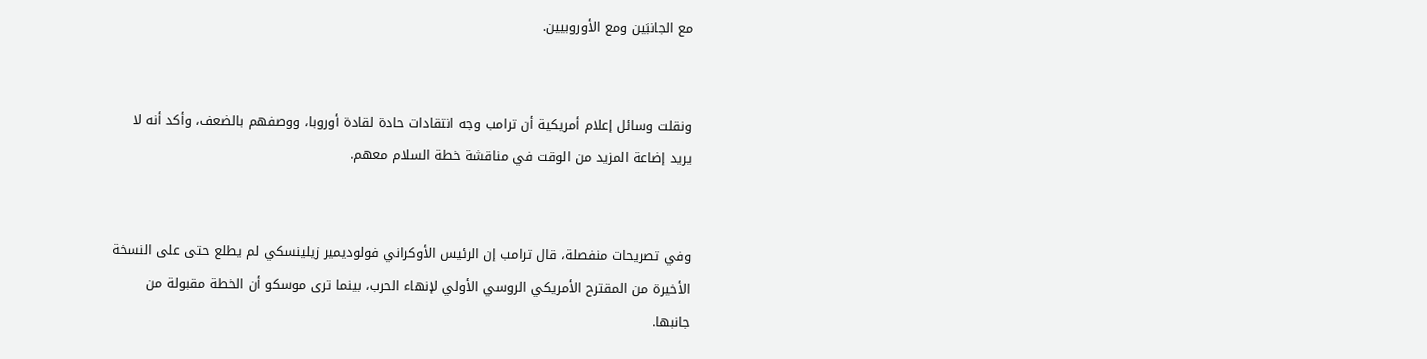مع الجانبَين ومع الأوروبيين.


ونقلت وسائل إعلام أمريكية أن ترامب وجه انتقادات حادة لقادة أوروبا، ووصفهم بالضعف، وأكد أنه لا يريد إضاعة المزيد من الوقت في مناقشة خطة السلام معهم.


وفي تصريحات منفصلة، قال ترامب إن الرئيس الأوكراني فولوديمير زيلينسكي لم يطلع حتى على النسخة الأخيرة من المقترح الأمريكي الروسي الأولي لإنهاء الحرب، بينما ترى موسكو أن الخطة مقبولة من جانبها.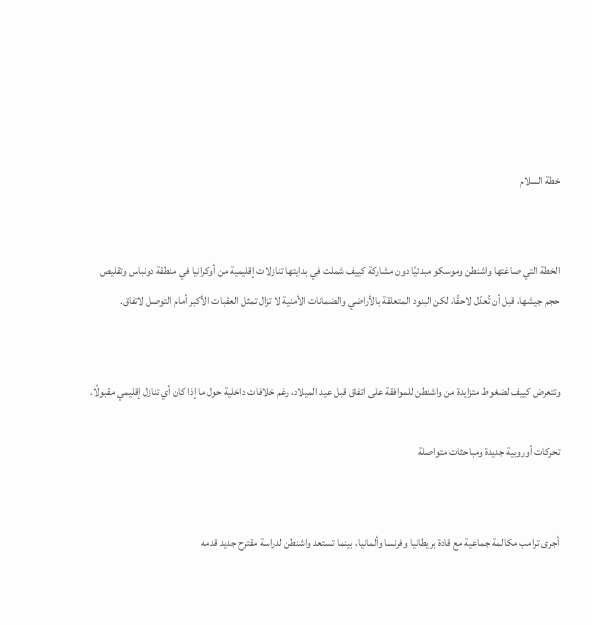خطة السلام


الخطة التي صاغتها واشنطن وموسكو مبدئيًا دون مشاركة كييف شملت في بدايتها تنازلات إقليمية من أوكرانيا في منطقة دونباس وتقليص حجم جيشها، قبل أن تُعدّل لاحقًا، لكن البنود المتعلقة بالأراضي والضمانات الأمنية لا تزال تمثل العقبات الأكبر أمام التوصل لاتفاق.


وتتعرض كييف لضغوط متزايدة من واشنطن للموافقة على اتفاق قبل عيد الميلاد، رغم خلافات داخلية حول ما إذا كان أي تنازل إقليمي مقبولًا.

تحركات أوروبية جديدة ومباحثات متواصلة


أجرى ترامب مكالمة جماعية مع قادة بريطانيا وفرنسا وألمانيا، بينما تستعد واشنطن لدراسة مقترح جديد قدمه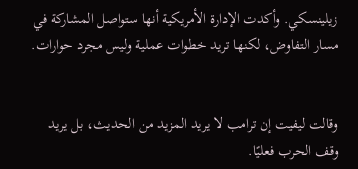زيلينسكي. وأكدت الإدارة الأمريكية أنها ستواصل المشاركة في مسار التفاوض، لكنها تريد خطوات عملية وليس مجرد حوارات.


وقالت ليفيت إن ترامب لا يريد المزيد من الحديث، بل يريد وقف الحرب فعليًا.